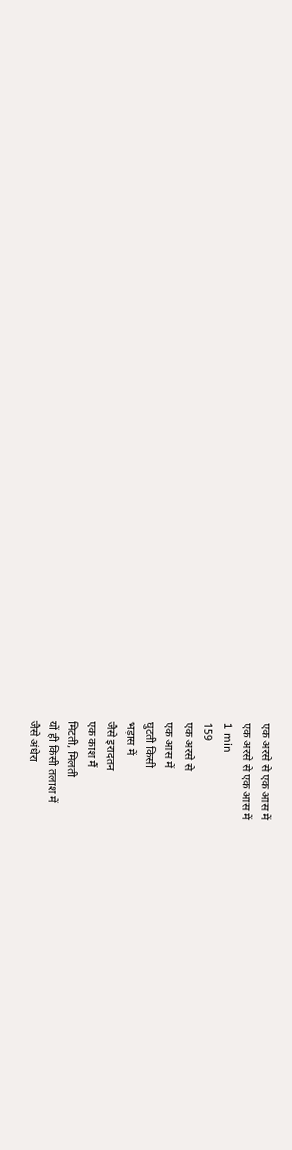एक अरसे से एक आस में
एक अरसे से एक आस में
1 min
159
एक अरसे से
एक आस में
घुटती किसी
भड़ास में
जैसे इरादतन
एक काश मैं
मिटती, मिलती
यों ही किसी तलाश में
जैसे अंधेरा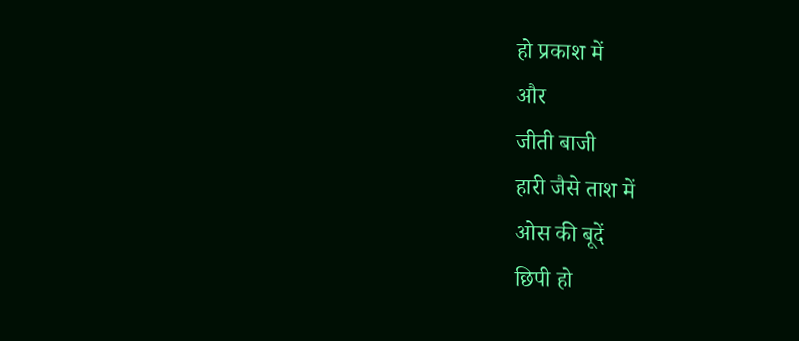हो प्रकाश में
और
जीती बाजी
हारी जैसे ताश में
ओस की बूदें
छिपी हो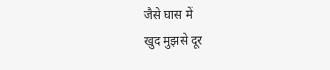जैसे घास में
खुद मुझसे दूर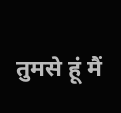तुमसे हूं मैं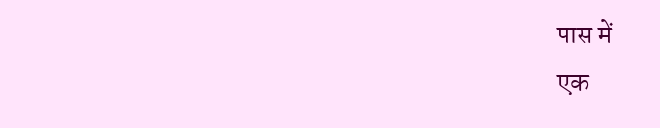पास में
एक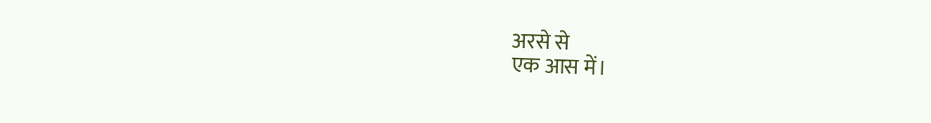अरसे से
एक आस में।